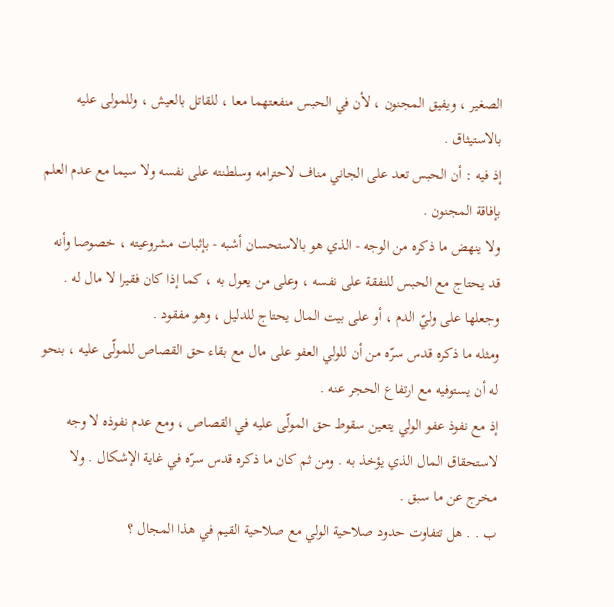الصغير ، ويفيق المجنون ، لأن في الحبس منفعتهما معا ، للقاتل بالعيش ، وللمولى عليه بالاستيثاق .
إذ فيه : أن الحبس تعد على الجاني مناف لاحترامه وسلطنته على نفسه ولا سيما مع عدم العلم بإفاقة المجنون .
ولا ينهض ما ذكره من الوجه - الذي هو بالاستحسان أشبه - بإثبات مشروعيته ، خصوصا وأنه قد يحتاج مع الحبس للنفقة على نفسه ، وعلى من يعول به ، كما إذا كان فقيرا لا مال له . وجعلها على وليّ الدم ، أو على بيت المال يحتاج للدليل ، وهو مفقود .
ومثله ما ذكره قدس سرّه من أن للولي العفو على مال مع بقاء حق القصاص للمولّى عليه ، بنحو له أن يستوفيه مع ارتفاع الحجر عنه .
إذ مع نفوذ عفو الولي يتعين سقوط حق المولّى عليه في القصاص ، ومع عدم نفوذه لا وجه لاستحقاق المال الذي يؤخذ به . ومن ثم كان ما ذكره قدس سرّه في غاية الإشكال . ولا مخرج عن ما سبق .
ب . . هل تتفاوت حدود صلاحية الولي مع صلاحية القيم في هذا المجال ؟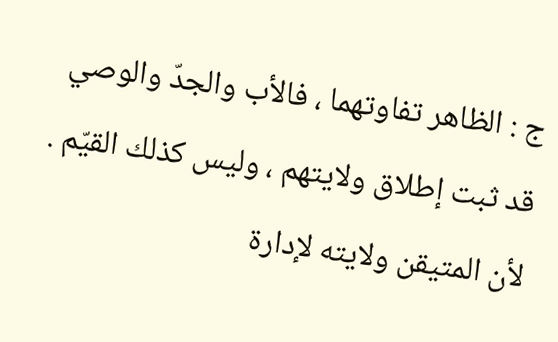ج : الظاهر تفاوتهما ، فالأب والجدّ والوصي قد ثبت إطلاق ولايتهم ، وليس كذلك القيّم . لأن المتيقن ولايته لإدارة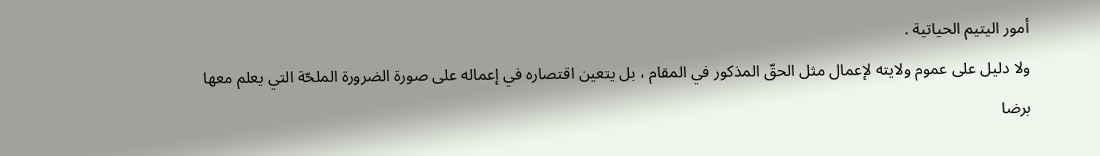أمور اليتيم الحياتية .
ولا دليل على عموم ولايته لإعمال مثل الحقّ المذكور في المقام ، بل يتعين اقتصاره في إعماله على صورة الضرورة الملحّة التي يعلم معها برضا